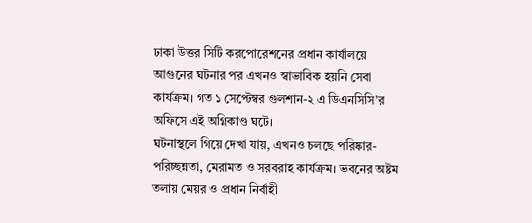ঢাকা উত্তর সিটি করপোরেশনের প্রধান কার্যালয়ে আগুনের ঘটনার পর এখনও স্বাভাবিক হয়নি সেবা কার্যক্রম। গত ১ সেপ্টেম্বর গুলশান-২ এ ডিএনসিসি’র অফিসে এই অগ্নিকাণ্ড ঘটে।
ঘটনাস্থলে গিয়ে দেখা যায়, এখনও চলছে পরিষ্কার-পরিচ্ছন্নতা, মেরামত ও সরবরাহ কার্যক্রম। ভবনের অষ্টম তলায় মেয়র ও প্রধান নির্বাহী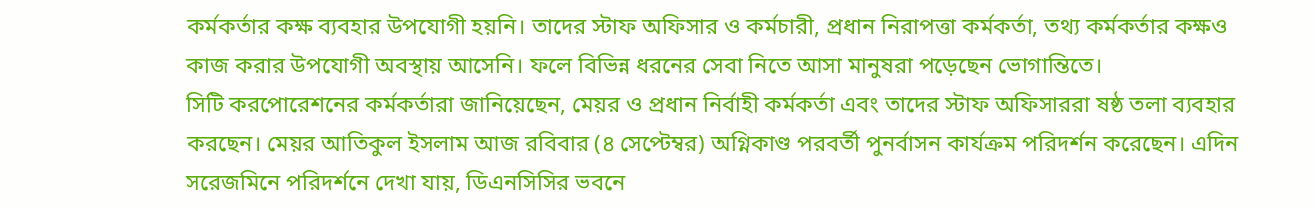কর্মকর্তার কক্ষ ব্যবহার উপযোগী হয়নি। তাদের স্টাফ অফিসার ও কর্মচারী, প্রধান নিরাপত্তা কর্মকর্তা, তথ্য কর্মকর্তার কক্ষও কাজ করার উপযোগী অবস্থায় আসেনি। ফলে বিভিন্ন ধরনের সেবা নিতে আসা মানুষরা পড়েছেন ভোগান্তিতে।
সিটি করপোরেশনের কর্মকর্তারা জানিয়েছেন, মেয়র ও প্রধান নির্বাহী কর্মকর্তা এবং তাদের স্টাফ অফিসাররা ষষ্ঠ তলা ব্যবহার করছেন। মেয়র আতিকুল ইসলাম আজ রবিবার (৪ সেপ্টেম্বর) অগ্নিকাণ্ড পরবর্তী পুনর্বাসন কার্যক্রম পরিদর্শন করেছেন। এদিন সরেজমিনে পরিদর্শনে দেখা যায়, ডিএনসিসির ভবনে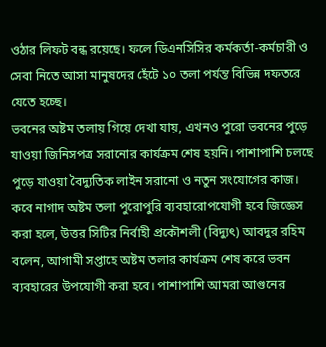ওঠার লিফট বন্ধ রয়েছে। ফলে ডিএনসিসির কর্মকর্তা-কর্মচারী ও সেবা নিতে আসা মানুষদের হেঁটে ১০ তলা পর্যন্ত বিভিন্ন দফতরে যেতে হচ্ছে।
ভবনের অষ্টম তলায় গিয়ে দেখা যায়, এখনও পুরো ভবনের পুড়ে যাওয়া জিনিসপত্র সরানোর কার্যক্রম শেষ হয়নি। পাশাপাশি চলছে পুড়ে যাওয়া বৈদ্যুতিক লাইন সরানো ও নতুন সংযোগের কাজ।
কবে নাগাদ অষ্টম তলা পুরোপুরি ব্যবহারোপযোগী হবে জিজ্ঞেস করা হলে, উত্তর সিটির নির্বাহী প্রকৌশলী (বিদ্যুৎ) আবদুর রহিম বলেন, আগামী সপ্তাহে অষ্টম তলার কার্যক্রম শেষ করে ভবন ব্যবহারের উপযোগী করা হবে। পাশাপাশি আমরা আগুনের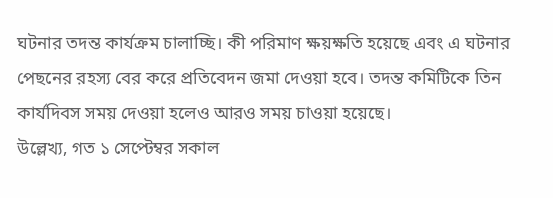ঘটনার তদন্ত কার্যক্রম চালাচ্ছি। কী পরিমাণ ক্ষয়ক্ষতি হয়েছে এবং এ ঘটনার পেছনের রহস্য বের করে প্রতিবেদন জমা দেওয়া হবে। তদন্ত কমিটিকে তিন কার্যদিবস সময় দেওয়া হলেও আরও সময় চাওয়া হয়েছে।
উল্লেখ্য, গত ১ সেপ্টেম্বর সকাল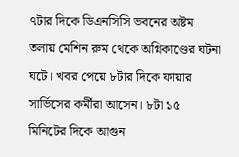৭টার দিকে ডিএনসিসি ভবনের অষ্টম তলায় মেশিন রুম থেকে অগ্নিকাণ্ডের ঘটনা ঘটে। খবর পেয়ে ৮টার দিকে ফায়ার সার্ভিসের কর্মীরা আসেন। ৮টা ১৫ মিনিটের দিকে আগুন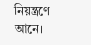নিয়ন্ত্রণে আনে।